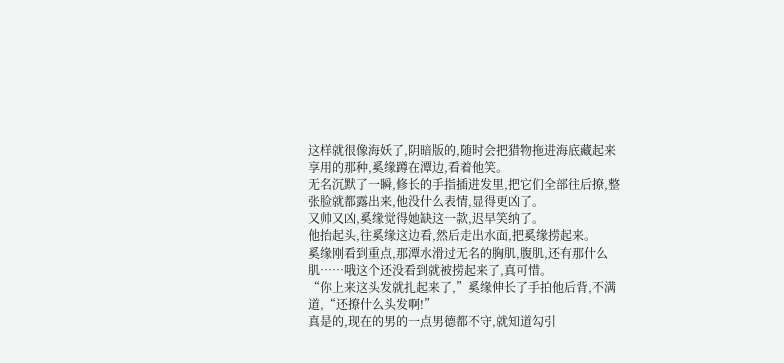这样就很像海妖了,阴暗版的,随时会把猎物拖进海底藏起来享用的那种,奚缘蹲在潭边,看着他笑。
无名沉默了一瞬,修长的手指插进发里,把它们全部往后撩,整张脸就都露出来,他没什么表情,显得更凶了。
又帅又凶,奚缘觉得她缺这一款,迟早笑纳了。
他抬起头,往奚缘这边看,然后走出水面,把奚缘捞起来。
奚缘刚看到重点,那潭水滑过无名的胸肌,腹肌,还有那什么肌……哦这个还没看到就被捞起来了,真可惜。
“你上来这头发就扎起来了,”奚缘伸长了手拍他后背,不满道,“还撩什么头发啊!”
真是的,现在的男的一点男德都不守,就知道勾引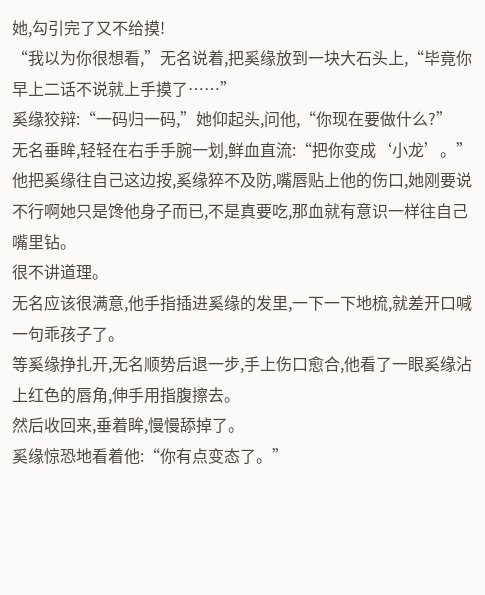她,勾引完了又不给摸!
“我以为你很想看,”无名说着,把奚缘放到一块大石头上,“毕竟你早上二话不说就上手摸了……”
奚缘狡辩:“一码归一码,”她仰起头,问他,“你现在要做什么?”
无名垂眸,轻轻在右手手腕一划,鲜血直流:“把你变成‘小龙’。”
他把奚缘往自己这边按,奚缘猝不及防,嘴唇贴上他的伤口,她刚要说不行啊她只是馋他身子而已,不是真要吃,那血就有意识一样往自己嘴里钻。
很不讲道理。
无名应该很满意,他手指插进奚缘的发里,一下一下地梳,就差开口喊一句乖孩子了。
等奚缘挣扎开,无名顺势后退一步,手上伤口愈合,他看了一眼奚缘沾上红色的唇角,伸手用指腹擦去。
然后收回来,垂着眸,慢慢舔掉了。
奚缘惊恐地看着他:“你有点变态了。”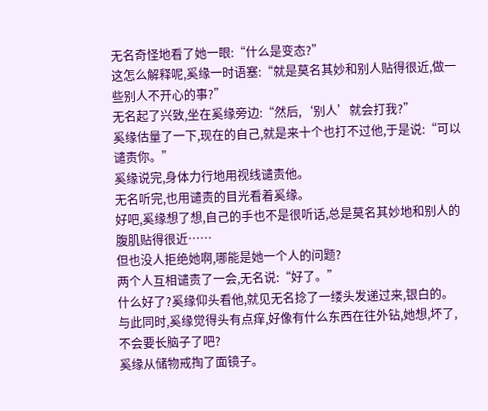无名奇怪地看了她一眼:“什么是变态?”
这怎么解释呢,奚缘一时语塞:“就是莫名其妙和别人贴得很近,做一些别人不开心的事?”
无名起了兴致,坐在奚缘旁边:“然后,‘别人’就会打我?”
奚缘估量了一下,现在的自己,就是来十个也打不过他,于是说:“可以谴责你。”
奚缘说完,身体力行地用视线谴责他。
无名听完,也用谴责的目光看着奚缘。
好吧,奚缘想了想,自己的手也不是很听话,总是莫名其妙地和别人的腹肌贴得很近……
但也没人拒绝她啊,哪能是她一个人的问题?
两个人互相谴责了一会,无名说:“好了。”
什么好了?奚缘仰头看他,就见无名捻了一缕头发递过来,银白的。
与此同时,奚缘觉得头有点痒,好像有什么东西在往外钻,她想,坏了,不会要长脑子了吧?
奚缘从储物戒掏了面镜子。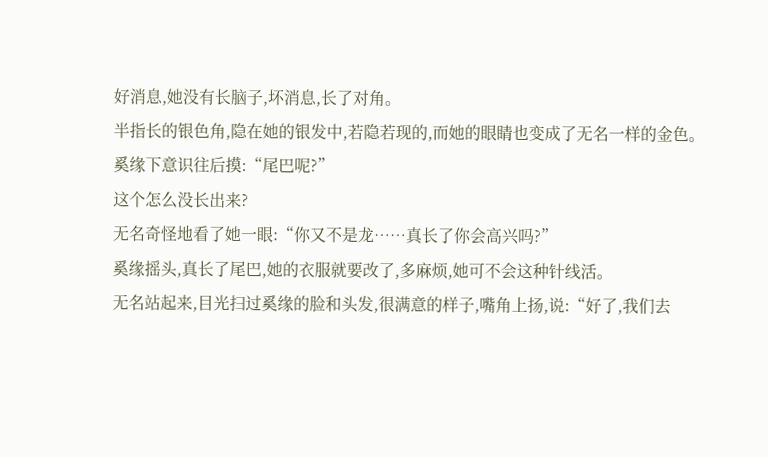好消息,她没有长脑子,坏消息,长了对角。
半指长的银色角,隐在她的银发中,若隐若现的,而她的眼睛也变成了无名一样的金色。
奚缘下意识往后摸:“尾巴呢?”
这个怎么没长出来?
无名奇怪地看了她一眼:“你又不是龙……真长了你会高兴吗?”
奚缘摇头,真长了尾巴,她的衣服就要改了,多麻烦,她可不会这种针线活。
无名站起来,目光扫过奚缘的脸和头发,很满意的样子,嘴角上扬,说:“好了,我们去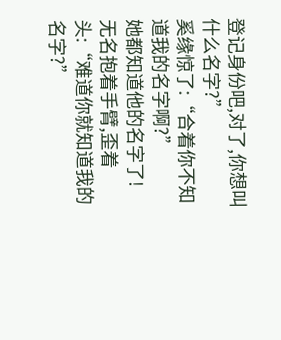登记身份吧,对了,你想叫什么名字?”
奚缘惊了:“合着你不知道我的名字啊?”
她都知道他的名字了!
无名抱着手臂,歪着头:“难道你就知道我的名字?”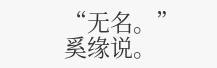“无名。”奚缘说。